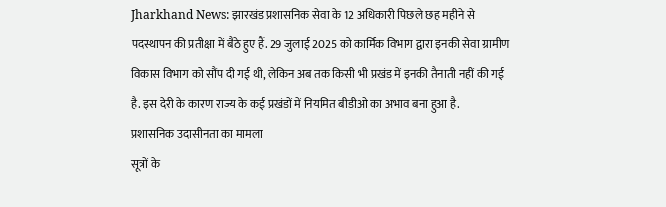Jharkhand News: झारखंड प्रशासनिक सेवा के 12 अधिकारी पिछले छह महीने से पदस्थापन की प्रतीक्षा में बैठे हुए हैं. 29 जुलाई 2025 को कार्मिक विभाग द्वारा इनकी सेवा ग्रामीण विकास विभाग को सौंप दी गई थी, लेकिन अब तक किसी भी प्रखंड में इनकी तैनाती नहीं की गई है. इस देरी के कारण राज्य के कई प्रखंडों में नियमित बीडीओ का अभाव बना हुआ है.
प्रशासनिक उदासीनता का मामला
सूत्रों के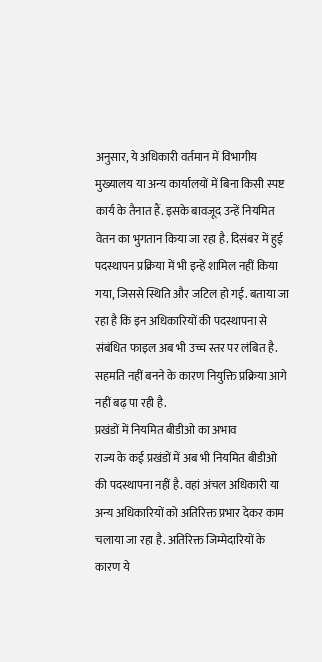अनुसार, ये अधिकारी वर्तमान में विभागीय मुख्यालय या अन्य कार्यालयों में बिना किसी स्पष्ट कार्य के तैनात हैं. इसके बावजूद उन्हें नियमित वेतन का भुगतान किया जा रहा है. दिसंबर में हुई पदस्थापन प्रक्रिया में भी इन्हें शामिल नहीं किया गया, जिससे स्थिति और जटिल हो गई. बताया जा रहा है कि इन अधिकारियों की पदस्थापना से संबंधित फाइल अब भी उच्च स्तर पर लंबित है. सहमति नहीं बनने के कारण नियुक्ति प्रक्रिया आगे नहीं बढ़ पा रही है.
प्रखंडों में नियमित बीडीओ का अभाव
राज्य के कई प्रखंडों में अब भी नियमित बीडीओ की पदस्थापना नहीं है. वहां अंचल अधिकारी या अन्य अधिकारियों को अतिरिक्त प्रभार देकर काम चलाया जा रहा है. अतिरिक्त जिम्मेदारियों के कारण ये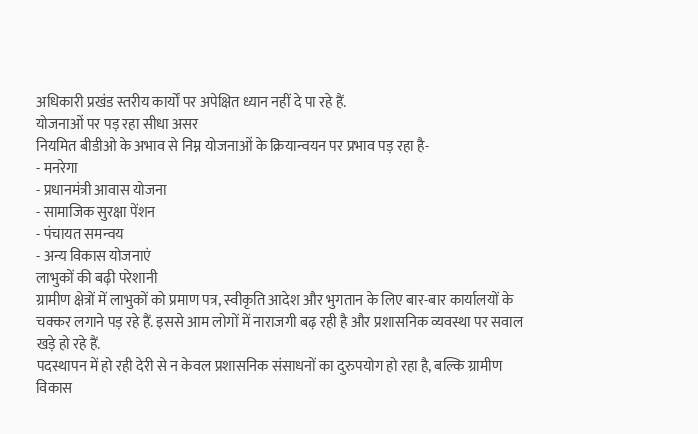अधिकारी प्रखंड स्तरीय कार्यों पर अपेक्षित ध्यान नहीं दे पा रहे हैं.
योजनाओं पर पड़ रहा सीधा असर
नियमित बीडीओ के अभाव से निम्न योजनाओं के क्रियान्वयन पर प्रभाव पड़ रहा है-
- मनरेगा
- प्रधानमंत्री आवास योजना
- सामाजिक सुरक्षा पेंशन
- पंचायत समन्वय
- अन्य विकास योजनाएं
लाभुकों की बढ़ी परेशानी
ग्रामीण क्षेत्रों में लाभुकों को प्रमाण पत्र, स्वीकृति आदेश और भुगतान के लिए बार-बार कार्यालयों के चक्कर लगाने पड़ रहे हैं. इससे आम लोगों में नाराजगी बढ़ रही है और प्रशासनिक व्यवस्था पर सवाल खड़े हो रहे हैं.
पदस्थापन में हो रही देरी से न केवल प्रशासनिक संसाधनों का दुरुपयोग हो रहा है, बल्कि ग्रामीण विकास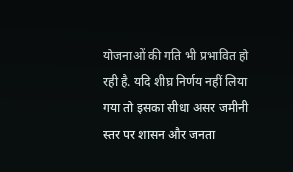योजनाओं की गति भी प्रभावित हो रही है. यदि शीघ्र निर्णय नहीं लिया गया तो इसका सीधा असर जमीनी स्तर पर शासन और जनता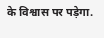के विश्वास पर पड़ेगा.